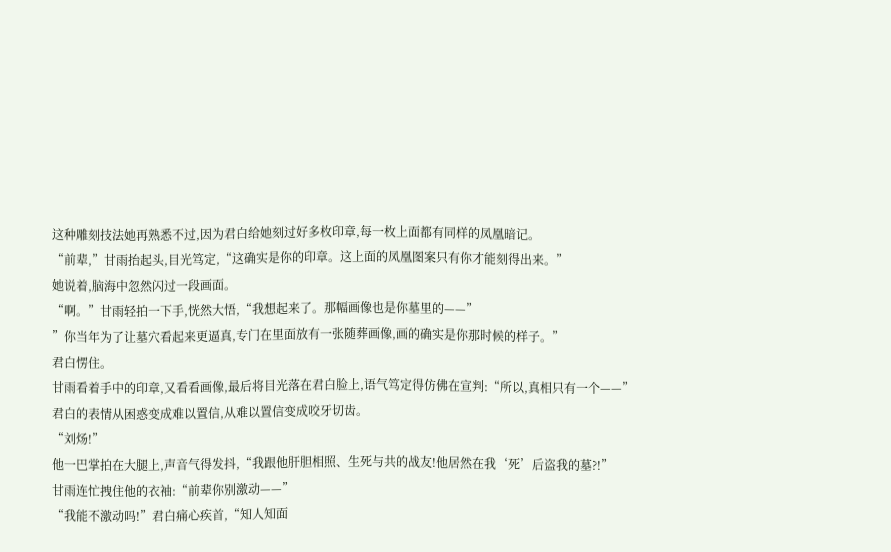这种雕刻技法她再熟悉不过,因为君白给她刻过好多枚印章,每一枚上面都有同样的凤凰暗记。
“前辈,”甘雨抬起头,目光笃定,“这确实是你的印章。这上面的凤凰图案只有你才能刻得出来。”
她说着,脑海中忽然闪过一段画面。
“啊。”甘雨轻拍一下手,恍然大悟,“我想起来了。那幅画像也是你墓里的——”
”你当年为了让墓穴看起来更逼真,专门在里面放有一张随葬画像,画的确实是你那时候的样子。”
君白愣住。
甘雨看着手中的印章,又看看画像,最后将目光落在君白脸上,语气笃定得仿佛在宣判:“所以,真相只有一个——”
君白的表情从困惑变成难以置信,从难以置信变成咬牙切齿。
“刘炀!”
他一巴掌拍在大腿上,声音气得发抖,“我跟他肝胆相照、生死与共的战友!他居然在我‘死’后盗我的墓?!”
甘雨连忙拽住他的衣袖:“前辈你别激动——”
“我能不激动吗!”君白痛心疾首,“知人知面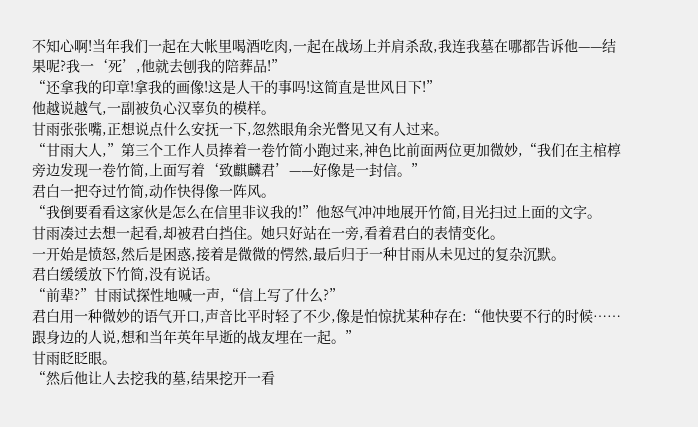不知心啊!当年我们一起在大帐里喝酒吃肉,一起在战场上并肩杀敌,我连我墓在哪都告诉他——结果呢?我一‘死’,他就去刨我的陪葬品!”
“还拿我的印章!拿我的画像!这是人干的事吗!这简直是世风日下!”
他越说越气,一副被负心汉辜负的模样。
甘雨张张嘴,正想说点什么安抚一下,忽然眼角余光瞥见又有人过来。
“甘雨大人,”第三个工作人员捧着一卷竹简小跑过来,神色比前面两位更加微妙,“我们在主棺椁旁边发现一卷竹简,上面写着‘致麒麟君’——好像是一封信。”
君白一把夺过竹简,动作快得像一阵风。
“我倒要看看这家伙是怎么在信里非议我的!”他怒气冲冲地展开竹简,目光扫过上面的文字。
甘雨凑过去想一起看,却被君白挡住。她只好站在一旁,看着君白的表情变化。
一开始是愤怒,然后是困惑,接着是微微的愕然,最后归于一种甘雨从未见过的复杂沉默。
君白缓缓放下竹简,没有说话。
“前辈?”甘雨试探性地喊一声,“信上写了什么?”
君白用一种微妙的语气开口,声音比平时轻了不少,像是怕惊扰某种存在:“他快要不行的时候……跟身边的人说,想和当年英年早逝的战友埋在一起。”
甘雨眨眨眼。
“然后他让人去挖我的墓,结果挖开一看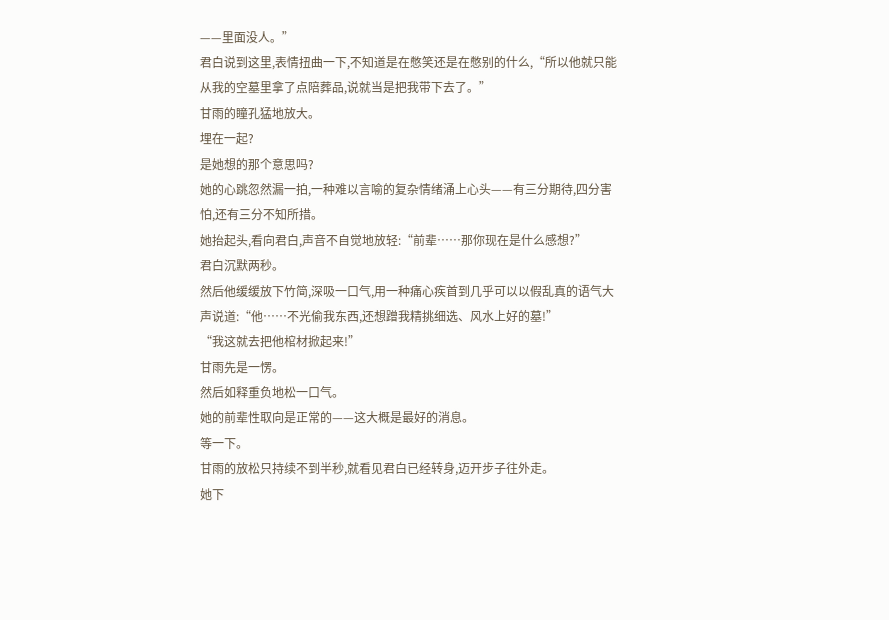——里面没人。”
君白说到这里,表情扭曲一下,不知道是在憋笑还是在憋别的什么,“所以他就只能从我的空墓里拿了点陪葬品,说就当是把我带下去了。”
甘雨的瞳孔猛地放大。
埋在一起?
是她想的那个意思吗?
她的心跳忽然漏一拍,一种难以言喻的复杂情绪涌上心头——有三分期待,四分害怕,还有三分不知所措。
她抬起头,看向君白,声音不自觉地放轻:“前辈……那你现在是什么感想?”
君白沉默两秒。
然后他缓缓放下竹简,深吸一口气,用一种痛心疾首到几乎可以以假乱真的语气大声说道:“他……不光偷我东西,还想蹭我精挑细选、风水上好的墓!”
“我这就去把他棺材掀起来!”
甘雨先是一愣。
然后如释重负地松一口气。
她的前辈性取向是正常的——这大概是最好的消息。
等一下。
甘雨的放松只持续不到半秒,就看见君白已经转身,迈开步子往外走。
她下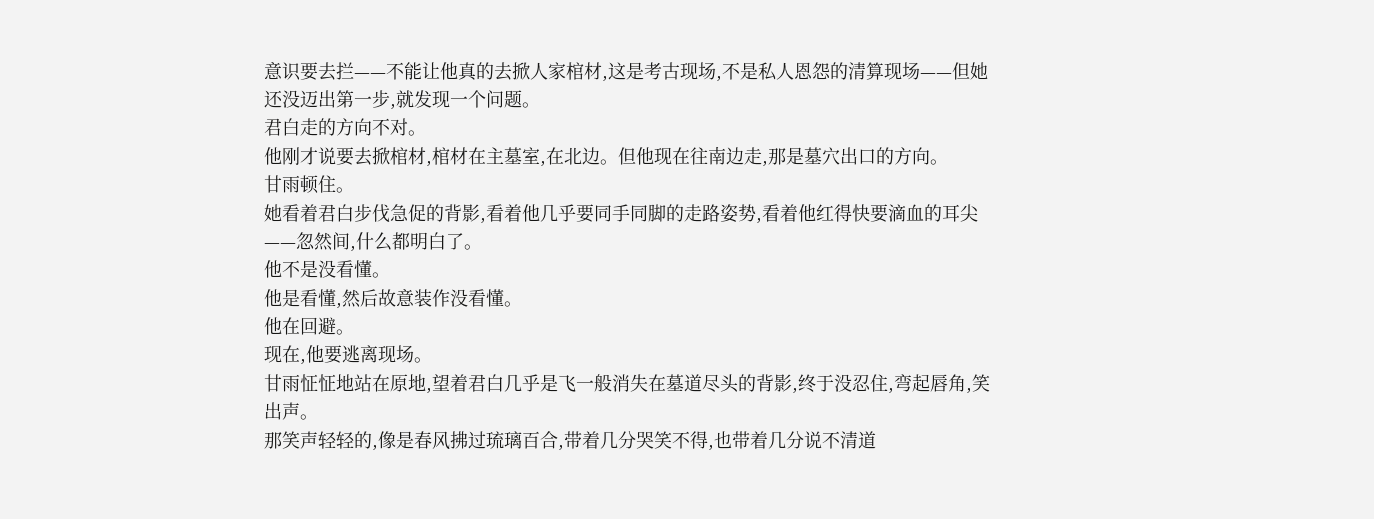意识要去拦——不能让他真的去掀人家棺材,这是考古现场,不是私人恩怨的清算现场——但她还没迈出第一步,就发现一个问题。
君白走的方向不对。
他刚才说要去掀棺材,棺材在主墓室,在北边。但他现在往南边走,那是墓穴出口的方向。
甘雨顿住。
她看着君白步伐急促的背影,看着他几乎要同手同脚的走路姿势,看着他红得快要滴血的耳尖——忽然间,什么都明白了。
他不是没看懂。
他是看懂,然后故意装作没看懂。
他在回避。
现在,他要逃离现场。
甘雨怔怔地站在原地,望着君白几乎是飞一般消失在墓道尽头的背影,终于没忍住,弯起唇角,笑出声。
那笑声轻轻的,像是春风拂过琉璃百合,带着几分哭笑不得,也带着几分说不清道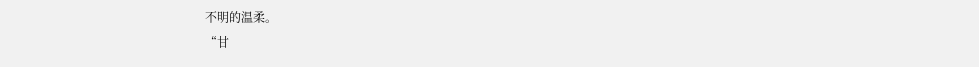不明的温柔。
“甘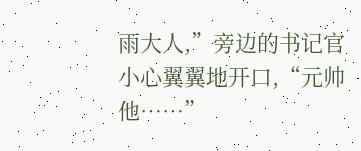雨大人,”旁边的书记官小心翼翼地开口,“元帅他……”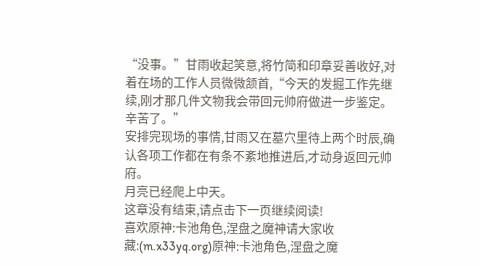“没事。”甘雨收起笑意,将竹简和印章妥善收好,对着在场的工作人员微微颔首,“今天的发掘工作先继续,刚才那几件文物我会带回元帅府做进一步鉴定。辛苦了。”
安排完现场的事情,甘雨又在墓穴里待上两个时辰,确认各项工作都在有条不紊地推进后,才动身返回元帅府。
月亮已经爬上中天。
这章没有结束,请点击下一页继续阅读!
喜欢原神:卡池角色,涅盘之魔神请大家收藏:(m.x33yq.org)原神:卡池角色,涅盘之魔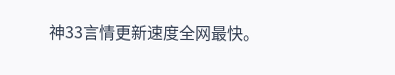神33言情更新速度全网最快。